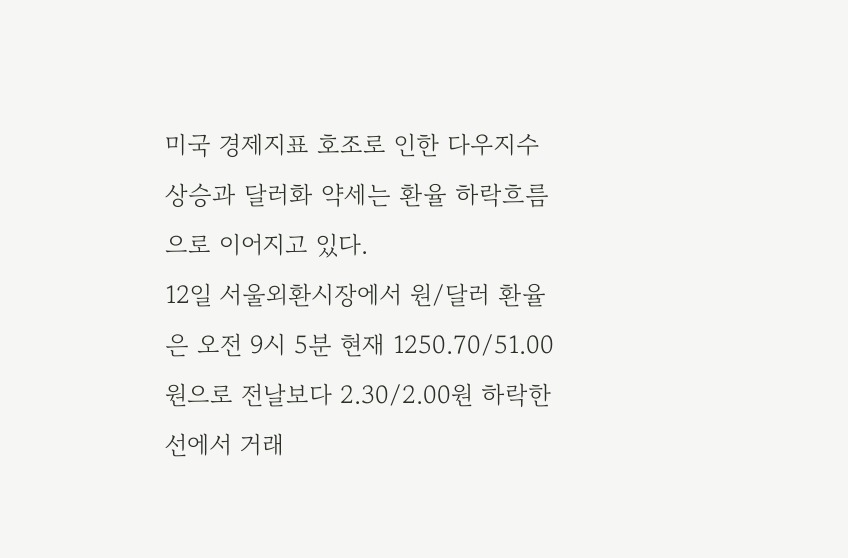미국 경제지표 호조로 인한 다우지수 상승과 달러화 약세는 환율 하락흐름으로 이어지고 있다.
12일 서울외환시장에서 원/달러 환율은 오전 9시 5분 현재 1250.70/51.00원으로 전날보다 2.30/2.00원 하락한 선에서 거래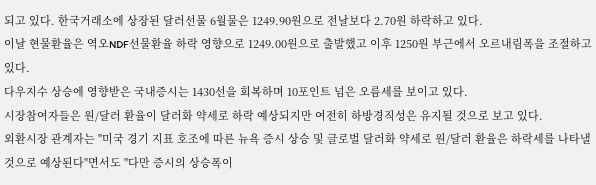되고 있다. 한국거래소에 상장된 달러선물 6월물은 1249.90원으로 전날보다 2.70원 하락하고 있다.
이날 현물환율은 역오NDF선물환율 하락 영향으로 1249.00원으로 출발했고 이후 1250원 부근에서 오르내림폭을 조절하고 있다.
다우지수 상승에 영향받은 국내증시는 1430선을 회복하며 10포인트 넘은 오름세를 보이고 있다.
시장참여자들은 원/달러 환율이 달러화 약세로 하락 예상되지만 여전히 하방경직성은 유지될 것으로 보고 있다.
외환시장 관계자는 "미국 경기 지표 호조에 따른 뉴욕 증시 상승 및 글로벌 달러화 약세로 원/달러 환율은 하락세를 나타낼 것으로 예상된다"면서도 "다만 증시의 상승폭이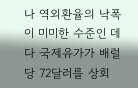나 역외환율의 낙폭이 미미한 수준인 데다 국제유가가 배럴당 72달러를 상회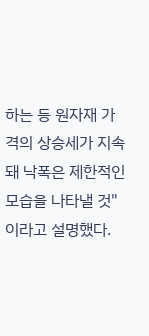하는 등 원자재 가격의 상승세가 지속돼 낙폭은 제한적인 모습을 나타낼 것"이라고 설명했다.